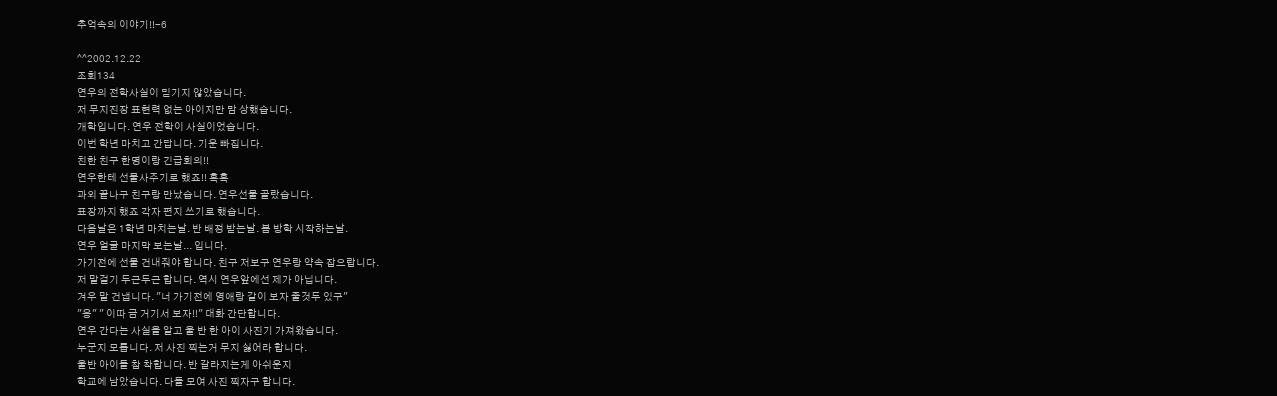추억속의 이야기!!-6

^^2002.12.22
조회134
연우의 전학사실이 믿기지 않았습니다.
저 무지진장 표현력 없는 아이지만 맘 상했습니다.
개학입니다. 연우 전학이 사실이었습니다.
이번 학년 마치고 간답니다. 기운 빠집니다.
친한 친구 한명이랑 긴급회의!!
연우한테 선물사주기로 했죠!! 흑흑
과외 끝나구 친구랑 만났습니다. 연우선물 골랐습니다.
표장까지 했죠 각자 편지 쓰기로 했습니다.
다음날은 1학년 마치는날. 반 배정 받는날. 봄 방학 시작하는날.
연우 얼굴 마지막 보는날... 입니다.
가기전에 선물 건내줘야 합니다. 친구 저보구 연우랑 약속 잡으랍니다.
저 말걸기 두근두근 합니다. 역시 연우앞에선 제가 아닙니다.
겨우 말 건냅니다. "너 가기전에 영애랑 같이 보자 줄것두 있구"
"응" " 이따 금 거기서 보자!!" 대화 간단합니다.
연우 간다는 사실을 알고 울 반 한 아이 사진기 가져왔습니다.
누군지 모릅니다. 저 사진 찍는거 무지 싫어라 합니다.
울반 아이들 참 착합니다. 반 갈라지는게 아쉬운지
학교에 남았습니다. 다들 모여 사진 찍자구 합니다.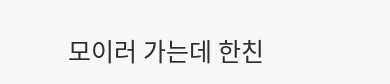모이러 가는데 한친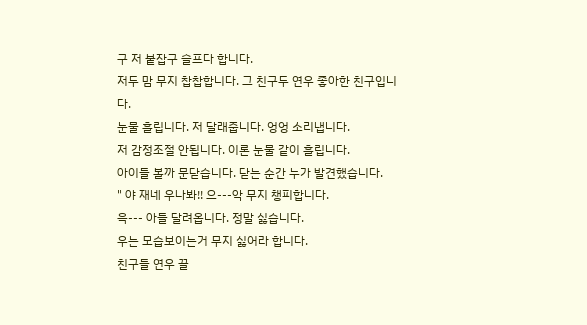구 저 붙잡구 슬프다 합니다.
저두 맘 무지 찹찹합니다. 그 친구두 연우 좋아한 친구입니다.
눈물 흘립니다. 저 달래줍니다. 엉엉 소리냅니다.
저 감정조절 안됩니다. 이론 눈물 같이 흘립니다.
아이들 볼까 문닫습니다. 닫는 순간 누가 발견했습니다.
" 야 재네 우나봐!! 으---악 무지 챙피합니다.
윽--- 아들 달려옵니다. 정말 싫습니다.
우는 모습보이는거 무지 싫어라 합니다.
친구들 연우 끌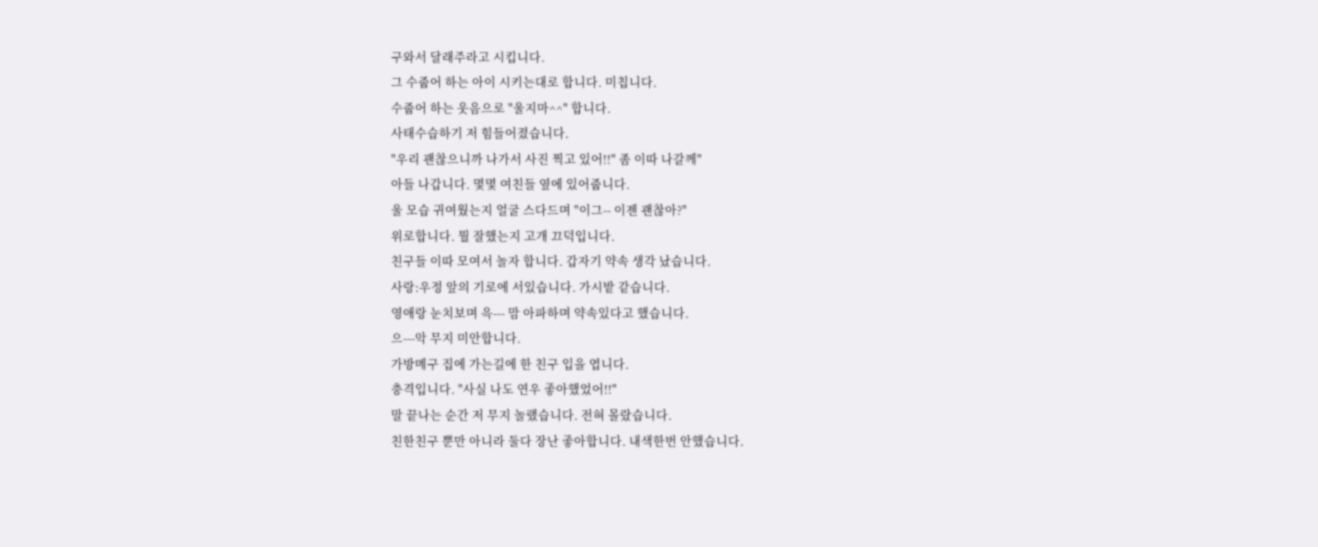구와서 달래주라고 시킵니다.
그 수줍어 하는 아이 시키는대로 합니다. 미칩니다.
수줍어 하는 웃음으로 "울지마^^" 합니다.
사태수습하기 저 힘들어졌습니다.
"우리 괜찮으니까 나가서 사진 찍고 있어!!" 좀 이따 나갈께"
아들 나갑니다. 몇몇 여친들 옆에 있어줍니다.
울 모습 귀여웠는지 얼굴 스다드며 "이그-- 이젠 괜찮아?"
위로합니다. 뭘 잘했는지 고개 끄덕입니다.
친구들 이따 모여서 놀자 합니다. 갑자기 약속 생각 났습니다.
사랑:우정 앞의 기로에 서있습니다. 가시밭 같습니다.
영애랑 눈치보며 윽--- 맘 아파하며 약속있다고 했습니다.
으---악 무지 미안합니다.
가방메구 집에 가는길에 한 친구 입을 엽니다.
충격입니다. "사실 나도 연우 좋아했었어!!"
말 끝나는 순간 저 무지 놀랬습니다. 전혀 몰랐습니다.
친한친구 뿐만 아니라 둘다 장난 좋아합니다. 내색한번 안했습니다.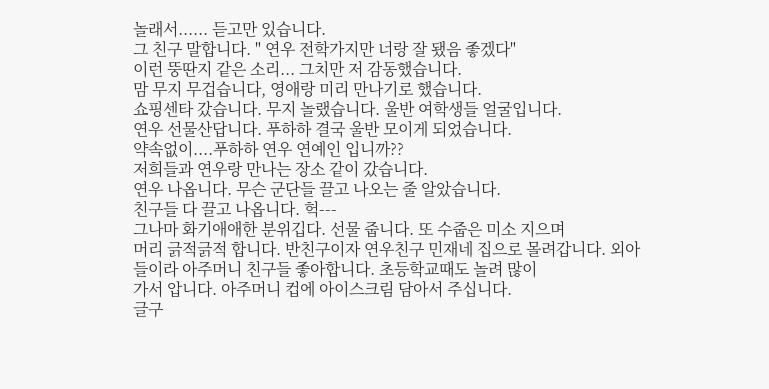놀래서...... 듣고만 있습니다.
그 친구 말합니다. " 연우 전학가지만 너랑 잘 됐음 좋겠다"
이런 뚱딴지 같은 소리... 그치만 저 감동했습니다.
맘 무지 무겁습니다, 영애랑 미리 만나기로 했습니다.
쇼핑센타 갔습니다. 무지 놀랬습니다. 울반 여학생들 얼굴입니다.
연우 선물산답니다. 푸하하 결국 울반 모이게 되었습니다.
약속없이....푸하하 연우 연예인 입니까??
저희들과 연우랑 만나는 장소 같이 갔습니다.
연우 나옵니다. 무슨 군단들 끌고 나오는 줄 알았습니다.
친구들 다 끌고 나옵니다. 헉---
그나마 화기애애한 분위깁다. 선물 줍니다. 또 수줍은 미소 지으며
머리 긁적긁적 합니다. 반친구이자 연우친구 민재네 집으로 몰려갑니다. 외아들이라 아주머니 친구들 좋아합니다. 초등학교때도 놀려 많이
가서 압니다. 아주머니 컵에 아이스크림 담아서 주십니다.
글구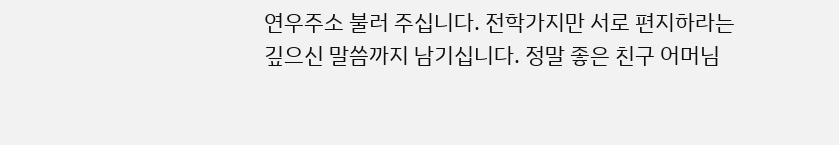연우주소 불러 주십니다. 전학가지만 서로 편지하라는
깊으신 말씀까지 남기십니다. 정말 좋은 친구 어머님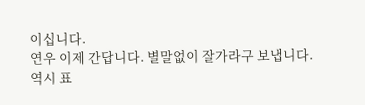이십니다.
연우 이제 간답니다. 별말없이 잘가라구 보냅니다.
역시 표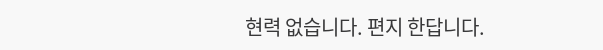현력 없습니다. 편지 한답니다.